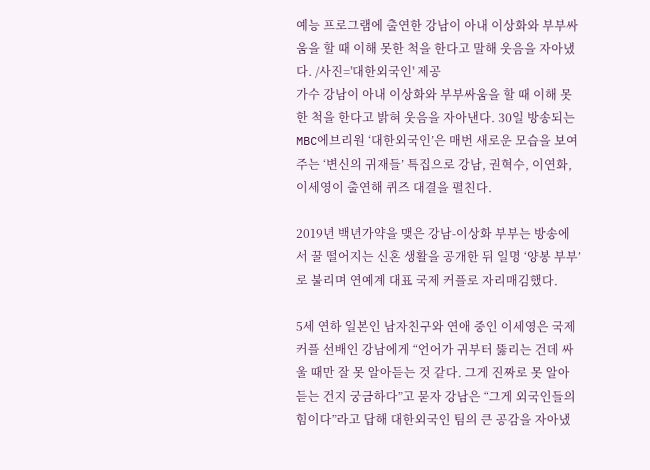예능 프로그램에 출연한 강남이 아내 이상화와 부부싸움을 할 때 이해 못한 척을 한다고 말해 웃음을 자아냈다. /사진='대한외국인' 제공
가수 강남이 아내 이상화와 부부싸움을 할 때 이해 못한 척을 한다고 밝혀 웃음을 자아낸다. 30일 방송되는 MBC에브리원 ‘대한외국인’은 매번 새로운 모습을 보여주는 ‘변신의 귀재들’ 특집으로 강남, 권혁수, 이연화, 이세영이 출연해 퀴즈 대결을 펼친다.

2019년 백년가약을 맺은 강남-이상화 부부는 방송에서 꿀 떨어지는 신혼 생활을 공개한 뒤 일명 ‘양봉 부부’로 불리며 연예계 대표 국제 커플로 자리매김했다.

5세 연하 일본인 남자친구와 연애 중인 이세영은 국제 커플 선배인 강남에게 “언어가 귀부터 뚫리는 건데 싸울 때만 잘 못 알아듣는 것 같다. 그게 진짜로 못 알아듣는 건지 궁금하다”고 묻자 강남은 “그게 외국인들의 힘이다”라고 답해 대한외국인 팀의 큰 공감을 자아냈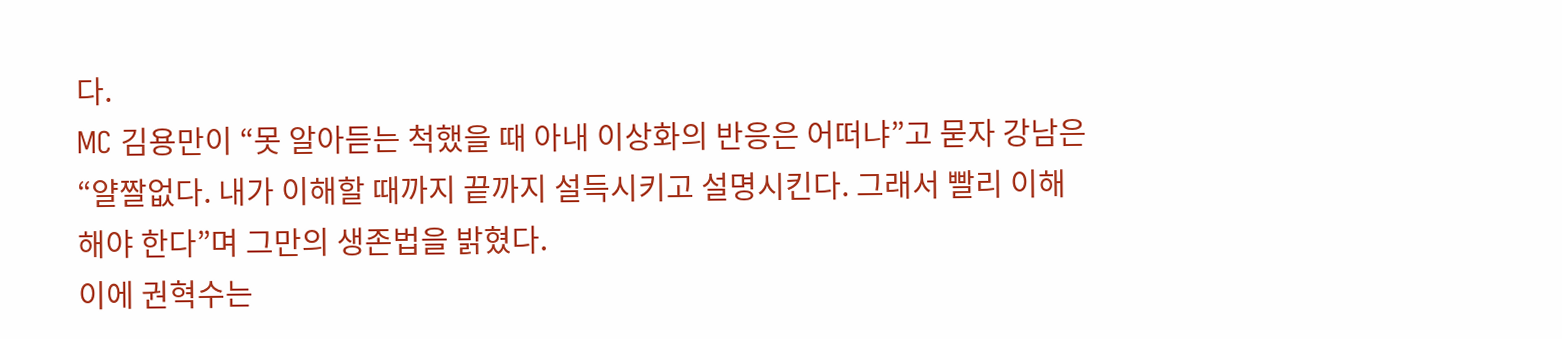다.
MC 김용만이 “못 알아듣는 척했을 때 아내 이상화의 반응은 어떠냐”고 묻자 강남은 “얄짤없다. 내가 이해할 때까지 끝까지 설득시키고 설명시킨다. 그래서 빨리 이해해야 한다”며 그만의 생존법을 밝혔다.
이에 권혁수는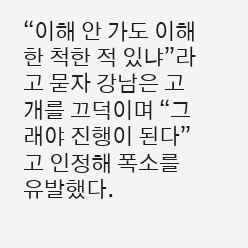“이해 안 가도 이해한 척한 적 있냐”라고 묻자 강남은 고개를 끄덕이며 “그래야 진행이 된다”고 인정해 폭소를 유발했다.